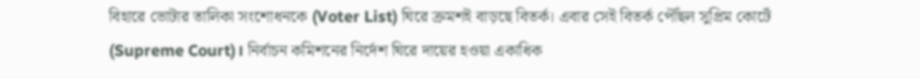বিহারে ভোটার তালিকা সংশোধনকে (Voter List) ঘিরে ক্রমশই বাড়ছে বিতর্ক। এবার সেই বিতর্ক পৌঁছল সুপ্রিম কোর্টে (Supreme Court)। নির্বাচন কমিশনের নির্দেশ ঘিরে দায়ের হওয়া একাধিক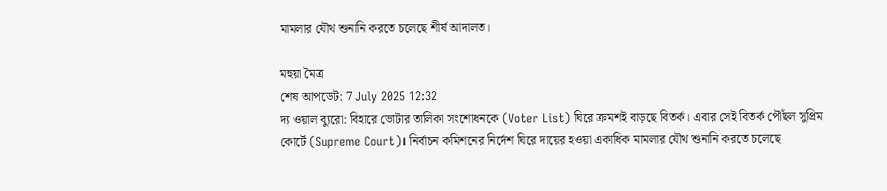মামলার যৌথ শুনানি করতে চলেছে শীর্ষ আদালত।

মহুয়া মৈত্র
শেষ আপডেট: 7 July 2025 12:32
দ্য ওয়াল ব্যুরো: বিহারে ভোটার তালিকা সংশোধনকে (Voter List) ঘিরে ক্রমশই বাড়ছে বিতর্ক। এবার সেই বিতর্ক পৌঁছল সুপ্রিম কোর্টে (Supreme Court)। নির্বাচন কমিশনের নির্দেশ ঘিরে দায়ের হওয়া একাধিক মামলার যৌথ শুনানি করতে চলেছে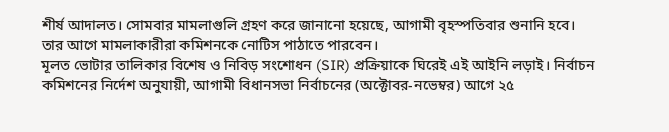শীর্ষ আদালত। সোমবার মামলাগুলি গ্রহণ করে জানানো হয়েছে, আগামী বৃহস্পতিবার শুনানি হবে। তার আগে মামলাকারীরা কমিশনকে নোটিস পাঠাতে পারবেন।
মূলত ভোটার তালিকার বিশেষ ও নিবিড় সংশোধন (SIR) প্রক্রিয়াকে ঘিরেই এই আইনি লড়াই। নির্বাচন কমিশনের নির্দেশ অনুযায়ী, আগামী বিধানসভা নির্বাচনের (অক্টোবর-নভেম্বর) আগে ২৫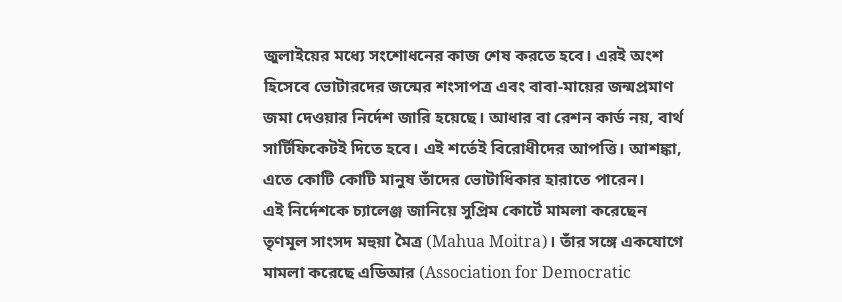জুলাইয়ের মধ্যে সংশোধনের কাজ শেষ করতে হবে। এরই অংশ হিসেবে ভোটারদের জন্মের শংসাপত্র এবং বাবা-মায়ের জন্মপ্রমাণ জমা দেওয়ার নির্দেশ জারি হয়েছে। আধার বা রেশন কার্ড নয়, বার্থ সার্টিফিকেটই দিতে হবে। এই শর্তেই বিরোধীদের আপত্তি। আশঙ্কা, এতে কোটি কোটি মানুষ তাঁদের ভোটাধিকার হারাতে পারেন।
এই নির্দেশকে চ্যালেঞ্জ জানিয়ে সুপ্রিম কোর্টে মামলা করেছেন তৃণমূল সাংসদ মহুয়া মৈত্র (Mahua Moitra)। তাঁর সঙ্গে একযোগে মামলা করেছে এডিআর (Association for Democratic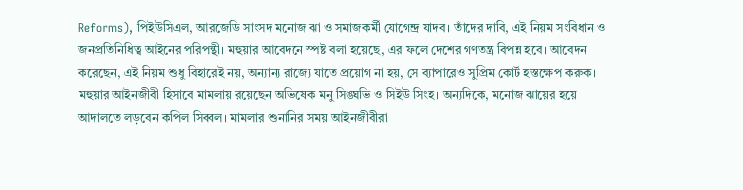Reforms), পিইউসিএল, আরজেডি সাংসদ মনোজ ঝা ও সমাজকর্মী যোগেন্দ্র যাদব। তাঁদের দাবি, এই নিয়ম সংবিধান ও জনপ্রতিনিধিত্ব আইনের পরিপন্থী। মহুয়ার আবেদনে স্পষ্ট বলা হয়েছে, এর ফলে দেশের গণতন্ত্র বিপন্ন হবে। আবেদন করেছেন, এই নিয়ম শুধু বিহারেই নয়, অন্যান্য রাজ্যে যাতে প্রয়োগ না হয়, সে ব্যাপারেও সুপ্রিম কোর্ট হস্তক্ষেপ করুক।
মহুয়ার আইনজীবী হিসাবে মামলায় রয়েছেন অভিষেক মনু সিঙ্ঘভি ও সিইউ সিংহ। অন্যদিকে, মনোজ ঝায়ের হয়ে আদালতে লড়বেন কপিল সিব্বল। মামলার শুনানির সময় আইনজীবীরা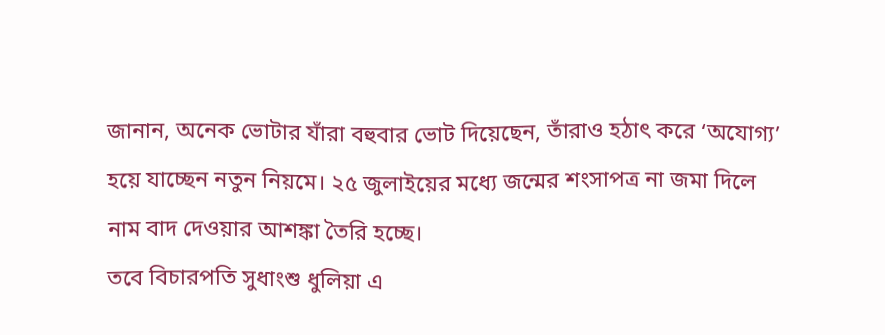জানান, অনেক ভোটার যাঁরা বহুবার ভোট দিয়েছেন, তাঁরাও হঠাৎ করে ‘অযোগ্য’ হয়ে যাচ্ছেন নতুন নিয়মে। ২৫ জুলাইয়ের মধ্যে জন্মের শংসাপত্র না জমা দিলে নাম বাদ দেওয়ার আশঙ্কা তৈরি হচ্ছে।
তবে বিচারপতি সুধাংশু ধুলিয়া এ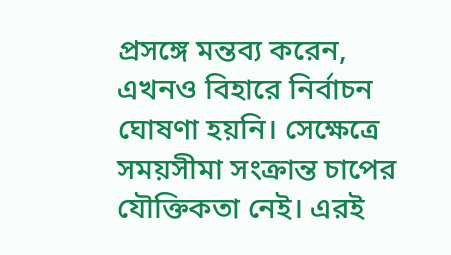প্রসঙ্গে মন্তব্য করেন, এখনও বিহারে নির্বাচন ঘোষণা হয়নি। সেক্ষেত্রে সময়সীমা সংক্রান্ত চাপের যৌক্তিকতা নেই। এরই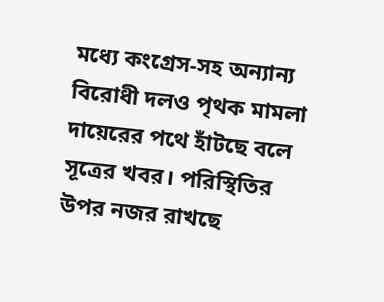মধ্যে কংগ্রেস-সহ অন্যান্য বিরোধী দলও পৃথক মামলা দায়েরের পথে হাঁটছে বলে সূত্রের খবর। পরিস্থিতির উপর নজর রাখছে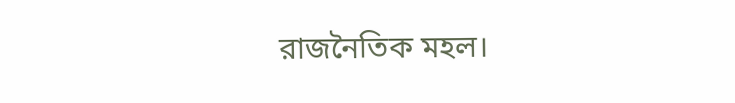রাজনৈতিক মহল।